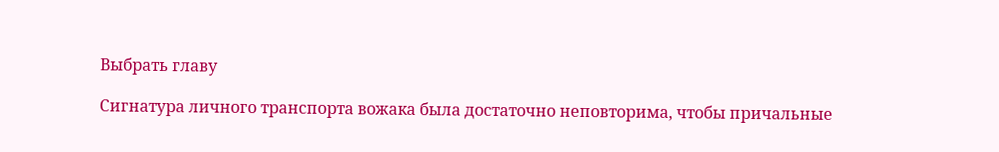Выбрать главу

Сигнатура личного транспорта вожака была достаточно неповторима, чтобы причальные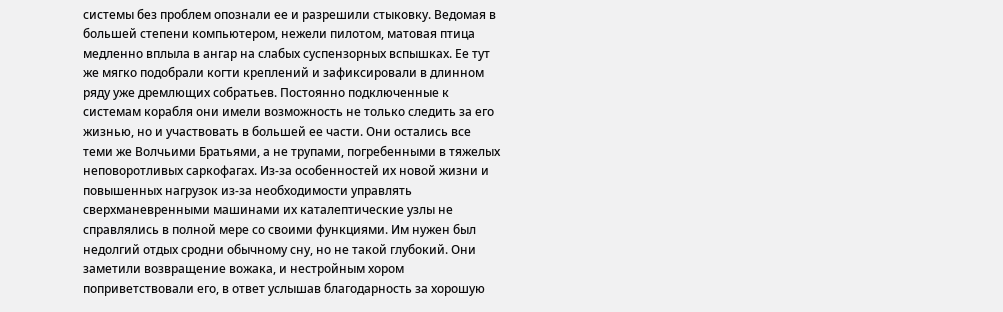системы без проблем опознали ее и разрешили стыковку. Ведомая в большей степени компьютером, нежели пилотом, матовая птица медленно вплыла в ангар на слабых суспензорных вспышках. Ее тут же мягко подобрали когти креплений и зафиксировали в длинном ряду уже дремлющих собратьев. Постоянно подключенные к системам корабля они имели возможность не только следить за его жизнью, но и участвовать в большей ее части. Они остались все теми же Волчьими Братьями, а не трупами, погребенными в тяжелых неповоротливых саркофагах. Из-за особенностей их новой жизни и повышенных нагрузок из-за необходимости управлять сверхманевренными машинами их каталептические узлы не справлялись в полной мере со своими функциями. Им нужен был недолгий отдых сродни обычному сну, но не такой глубокий. Они заметили возвращение вожака, и нестройным хором поприветствовали его, в ответ услышав благодарность за хорошую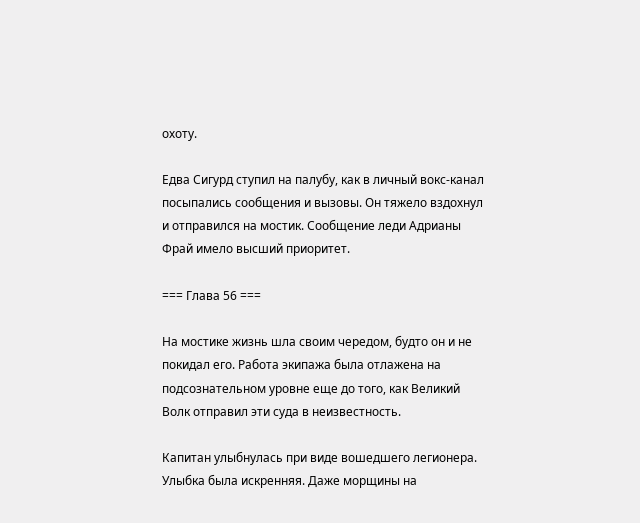охоту.

Едва Сигурд ступил на палубу, как в личный вокс-канал посыпались сообщения и вызовы. Он тяжело вздохнул и отправился на мостик. Сообщение леди Адрианы Фрай имело высший приоритет.

=== Глава 56 ===

На мостике жизнь шла своим чередом, будто он и не покидал его. Работа экипажа была отлажена на подсознательном уровне еще до того, как Великий Волк отправил эти суда в неизвестность.

Капитан улыбнулась при виде вошедшего легионера. Улыбка была искренняя. Даже морщины на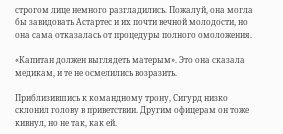строгом лице немного разгладились. Пожалуй, она могла бы завидовать Астартес и их почти вечной молодости, но она сама отказалась от процедуры полного омоложения.

«Капитан должен выглядеть матерым». Это она сказала медикам, и те не осмелились возразить.

Приблизившись к командному трону, Сигурд низко склонил голову в приветствии. Другим офицерам он тоже кивнул, но не так, как ей.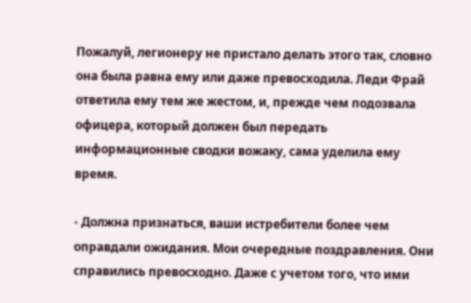Пожалуй, легионеру не пристало делать этого так, словно она была равна ему или даже превосходила. Леди Фрай ответила ему тем же жестом, и, прежде чем подозвала офицера, который должен был передать информационные сводки вожаку, сама уделила ему время.

- Должна признаться, ваши истребители более чем оправдали ожидания. Мои очередные поздравления. Они справились превосходно. Даже с учетом того, что ими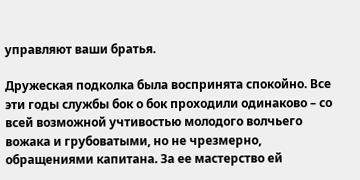управляют ваши братья.

Дружеская подколка была воспринята спокойно. Все эти годы службы бок о бок проходили одинаково – со всей возможной учтивостью молодого волчьего вожака и грубоватыми, но не чрезмерно, обращениями капитана. За ее мастерство ей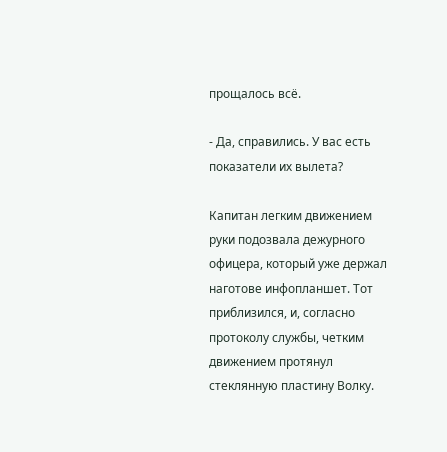прощалось всё.

- Да, справились. У вас есть показатели их вылета?

Капитан легким движением руки подозвала дежурного офицера, который уже держал наготове инфопланшет. Тот приблизился, и, согласно протоколу службы, четким движением протянул стеклянную пластину Волку.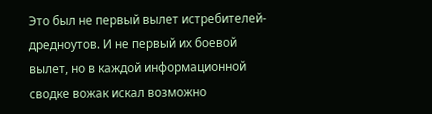Это был не первый вылет истребителей-дредноутов. И не первый их боевой вылет, но в каждой информационной сводке вожак искал возможно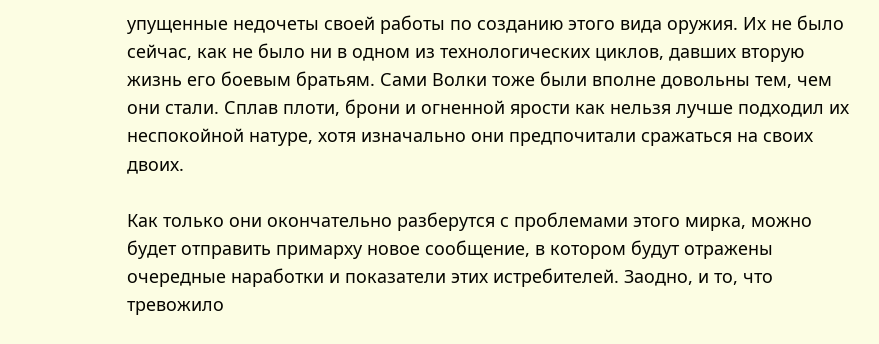упущенные недочеты своей работы по созданию этого вида оружия. Их не было сейчас, как не было ни в одном из технологических циклов, давших вторую жизнь его боевым братьям. Сами Волки тоже были вполне довольны тем, чем они стали. Сплав плоти, брони и огненной ярости как нельзя лучше подходил их неспокойной натуре, хотя изначально они предпочитали сражаться на своих двоих.

Как только они окончательно разберутся с проблемами этого мирка, можно будет отправить примарху новое сообщение, в котором будут отражены очередные наработки и показатели этих истребителей. Заодно, и то, что тревожило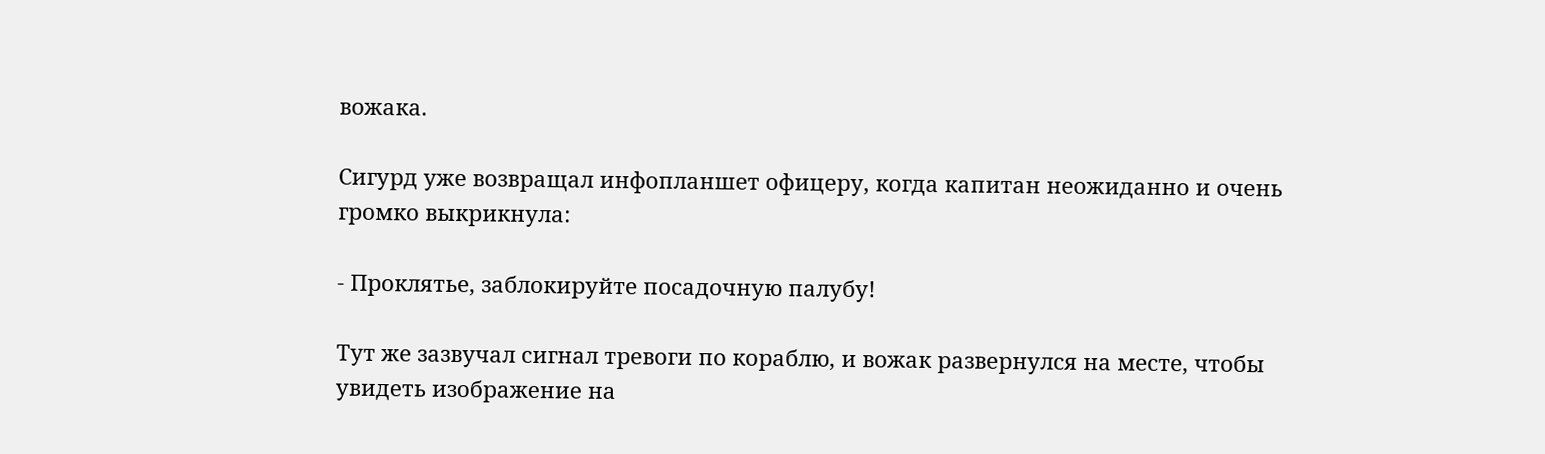вожака.

Сигурд уже возвращал инфопланшет офицеру, когда капитан неожиданно и очень громко выкрикнула:

- Проклятье, заблокируйте посадочную палубу!

Тут же зазвучал сигнал тревоги по кораблю, и вожак развернулся на месте, чтобы увидеть изображение на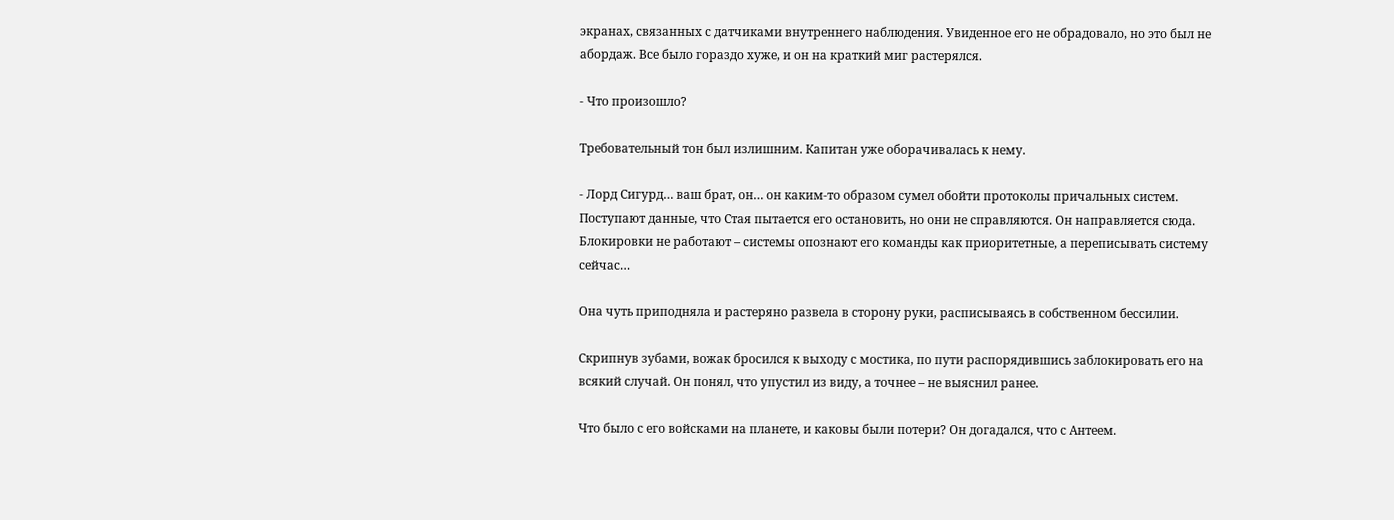экранах, связанных с датчиками внутреннего наблюдения. Увиденное его не обрадовало, но это был не абордаж. Все было гораздо хуже, и он на краткий миг растерялся.

- Что произошло?

Требовательный тон был излишним. Капитан уже оборачивалась к нему.

- Лорд Сигурд… ваш брат, он… он каким-то образом сумел обойти протоколы причальных систем. Поступают данные, что Стая пытается его остановить, но они не справляются. Он направляется сюда. Блокировки не работают – системы опознают его команды как приоритетные, а переписывать систему сейчас…

Она чуть приподняла и растеряно развела в сторону руки, расписываясь в собственном бессилии.

Скрипнув зубами, вожак бросился к выходу с мостика, по пути распорядившись заблокировать его на всякий случай. Он понял, что упустил из виду, а точнее – не выяснил ранее.

Что было с его войсками на планете, и каковы были потери? Он догадался, что с Антеем.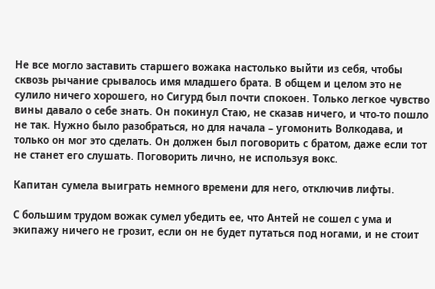Не все могло заставить старшего вожака настолько выйти из себя, чтобы сквозь рычание срывалось имя младшего брата. В общем и целом это не сулило ничего хорошего, но Сигурд был почти спокоен. Только легкое чувство вины давало о себе знать. Он покинул Стаю, не сказав ничего, и что-то пошло не так. Нужно было разобраться, но для начала – угомонить Волкодава, и только он мог это сделать. Он должен был поговорить с братом, даже если тот не станет его слушать. Поговорить лично, не используя вокс.

Капитан сумела выиграть немного времени для него, отключив лифты.

С большим трудом вожак сумел убедить ее, что Антей не сошел с ума и экипажу ничего не грозит, если он не будет путаться под ногами, и не стоит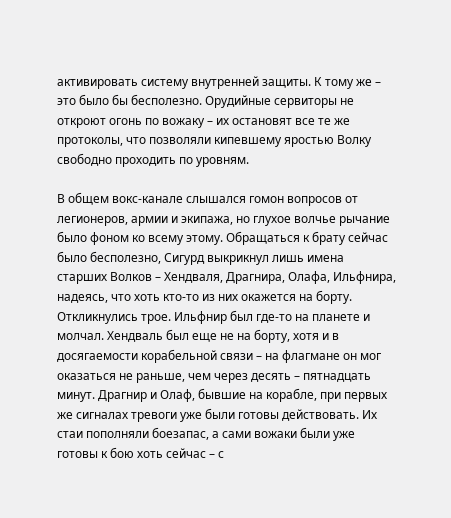активировать систему внутренней защиты. К тому же – это было бы бесполезно. Орудийные сервиторы не откроют огонь по вожаку – их остановят все те же протоколы, что позволяли кипевшему яростью Волку свободно проходить по уровням.

В общем вокс-канале слышался гомон вопросов от легионеров, армии и экипажа, но глухое волчье рычание было фоном ко всему этому. Обращаться к брату сейчас было бесполезно, Сигурд выкрикнул лишь имена старших Волков – Хендваля, Драгнира, Олафа, Ильфнира, надеясь, что хоть кто-то из них окажется на борту. Откликнулись трое. Ильфнир был где-то на планете и молчал. Хендваль был еще не на борту, хотя и в досягаемости корабельной связи – на флагмане он мог оказаться не раньше, чем через десять – пятнадцать минут. Драгнир и Олаф, бывшие на корабле, при первых же сигналах тревоги уже были готовы действовать. Их стаи пополняли боезапас, а сами вожаки были уже готовы к бою хоть сейчас – с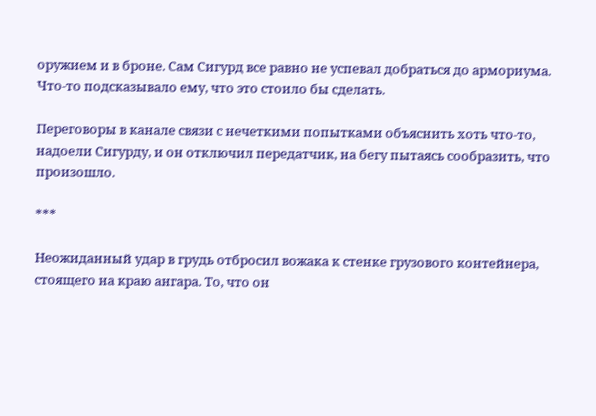оружием и в броне. Сам Сигурд все равно не успевал добраться до армориума. Что-то подсказывало ему, что это стоило бы сделать.

Переговоры в канале связи с нечеткими попытками объяснить хоть что-то, надоели Сигурду, и он отключил передатчик, на бегу пытаясь сообразить, что произошло.

***

Неожиданный удар в грудь отбросил вожака к стенке грузового контейнера, стоящего на краю ангара. То, что он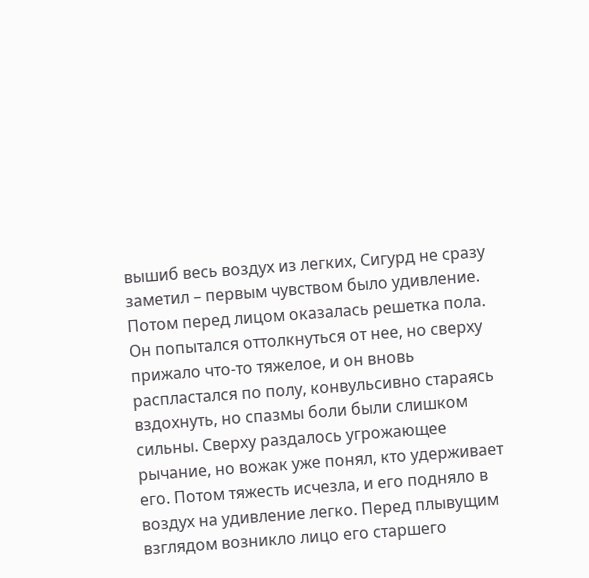вышиб весь воздух из легких, Сигурд не сразу заметил – первым чувством было удивление. Потом перед лицом оказалась решетка пола. Он попытался оттолкнуться от нее, но сверху прижало что-то тяжелое, и он вновь распластался по полу, конвульсивно стараясь вздохнуть, но спазмы боли были слишком сильны. Сверху раздалось угрожающее рычание, но вожак уже понял, кто удерживает его. Потом тяжесть исчезла, и его подняло в воздух на удивление легко. Перед плывущим взглядом возникло лицо его старшего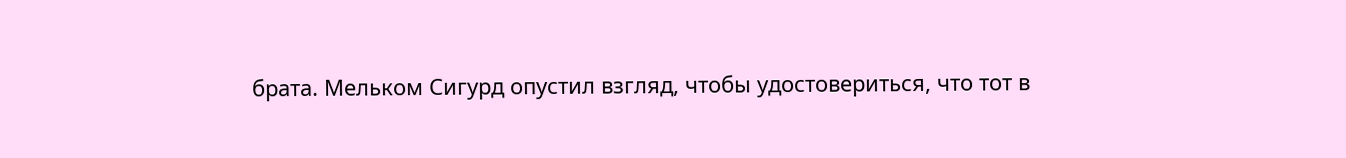брата. Мельком Сигурд опустил взгляд, чтобы удостовериться, что тот в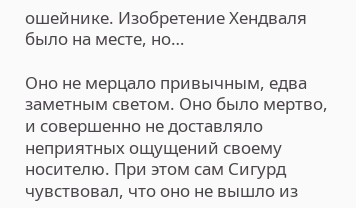ошейнике. Изобретение Хендваля было на месте, но…

Оно не мерцало привычным, едва заметным светом. Оно было мертво, и совершенно не доставляло неприятных ощущений своему носителю. При этом сам Сигурд чувствовал, что оно не вышло из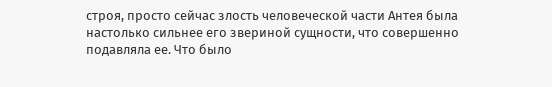строя, просто сейчас злость человеческой части Антея была настолько сильнее его звериной сущности, что совершенно подавляла ее. Что было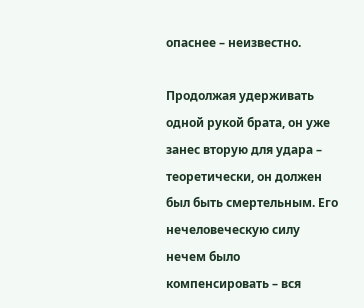опаснее – неизвестно.

Продолжая удерживать одной рукой брата, он уже занес вторую для удара – теоретически, он должен был быть смертельным. Его нечеловеческую силу нечем было компенсировать – вся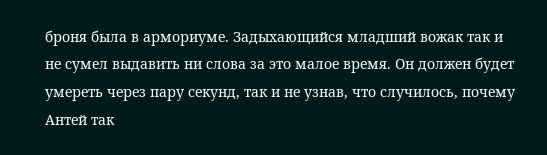броня была в армориуме. Задыхающийся младший вожак так и не сумел выдавить ни слова за это малое время. Он должен будет умереть через пару секунд, так и не узнав, что случилось, почему Антей так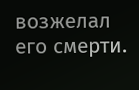возжелал его смерти.